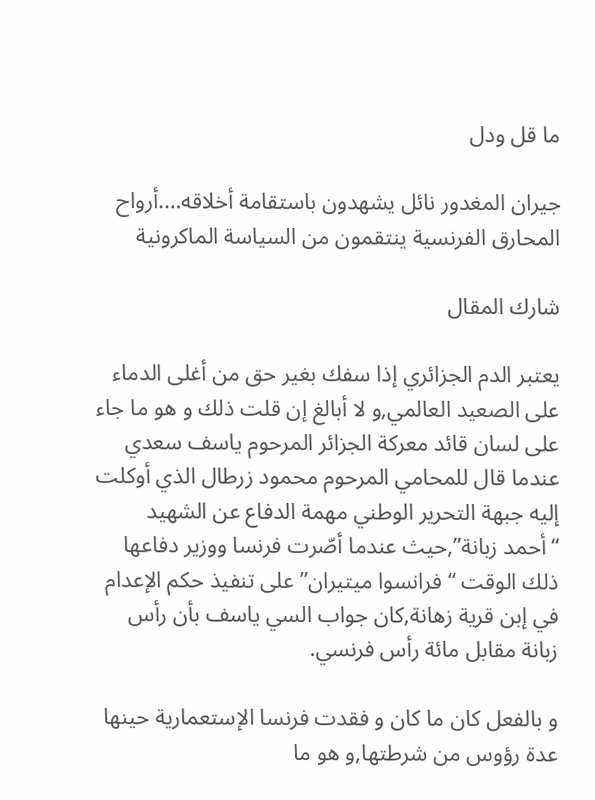ما قل ودل

جيران المغدور نائل يشهدون باستقامة أخلاقه….أرواح المحارق الفرنسية ينتقمون من السياسة الماكرونية

شارك المقال

يعتبر الدم الجزائري إذا سفك بغير حق من أغلى الدماء على الصعيد العالمي,و لا أبالغ إن قلت ذلك و هو ما جاء على لسان قائد معركة الجزائر المرحوم ياسف سعدي عندما قال للمحامي المرحوم محمود زرطال الذي أوكلت إليه جبهة التحرير الوطني مهمة الدفاع عن الشهيد “أحمد زبانة”,حيث عندما أصّرت فرنسا ووزير دفاعها ذلك الوقت “فرانسوا ميتيران” على تنفيذ حكم الإعدام في إبن قرية زهانة,كان جواب السي ياسف بأن رأس زبانة مقابل مائة رأس فرنسي.

و بالفعل كان ما كان و فقدت فرنسا الإستعمارية حينها عدة رؤوس من شرطتها,و هو ما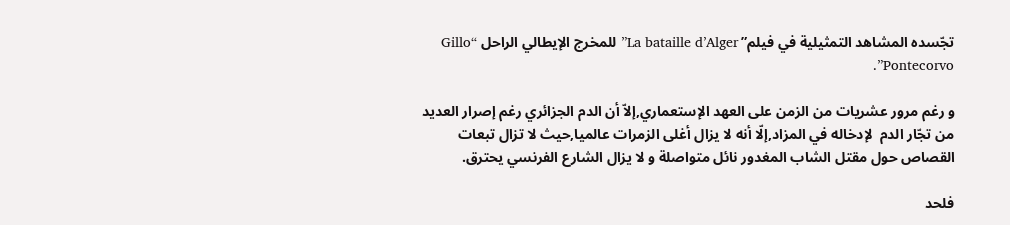تجّسده المشاهد التمثيلية في فيلم” La bataille d’Alger” للمخرج الإيطالي الراحل “Gillo Pontecorvo”.

و رغم مرور عشريات من الزمن على العهد الإستعماري,إلاّ أن الدم الجزائري رغم إصرار العديد من تجّار الدم  لإدخاله في المزاد,إلّا أنه لا يزال أغلى الزمرات عالميا,حيث لا تزال تبعات القصاص حول مقتل الشاب المغدور نائل متواصلة و لا يزال الشارع الفرنسي يحترق.

فلحد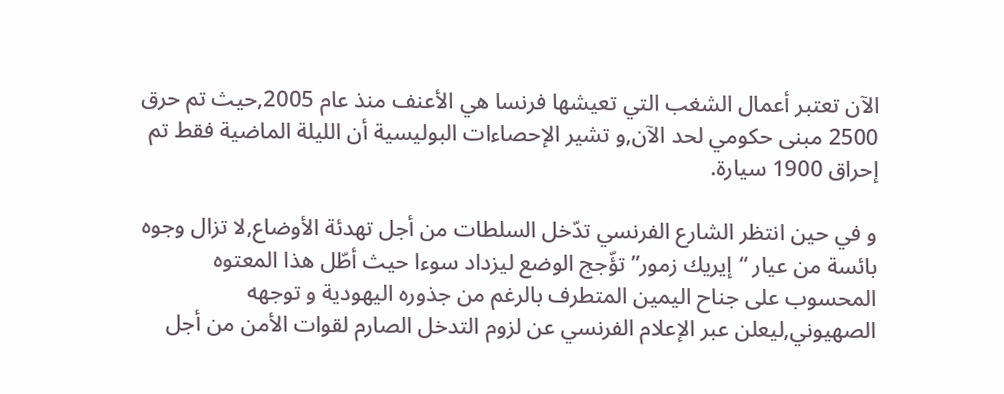الآن تعتبر أعمال الشغب التي تعيشها فرنسا هي الأعنف منذ عام 2005,حيث تم حرق 2500 مبنى حكومي لحد الآن,و تشير الإحصاءات البوليسية أن الليلة الماضية فقط تم إحراق 1900 سيارة.

و في حين انتظر الشارع الفرنسي تدّخل السلطات من أجل تهدئة الأوضاع,لا تزال وجوه بائسة من عيار “إيريك زمور” تؤّجج الوضع ليزداد سوءا حيث أطّل هذا المعتوه المحسوب على جناح اليمين المتطرف بالرغم من جذوره اليهودية و توجهه الصهيوني,ليعلن عبر الإعلام الفرنسي عن لزوم التدخل الصارم لقوات الأمن من أجل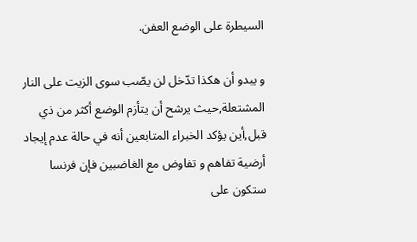السيطرة على الوضع العفن.

و يبدو أن هكذا تدّخل لن يصّب سوى الزيت على النار المشتعلة,حيث يرشح أن يتأزم الوضع أكثر من ذي قبل,أين يؤكد الخبراء المتابعين أنه في حالة عدم إيجاد أرضية تفاهم و تفاوض مع الغاضبين فإن فرنسا ستكون على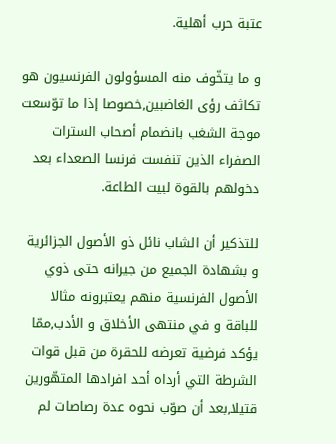عتبة حرب أهلية.

و ما يتخّوف منه المسؤولون الفرنسيون هو تكاثف رؤى الغاضبين,خصوصا إذا ما توّسعت موجة الشغب بانضمام أصحاب السترات الصفراء الذين تنفست فرنسا الصعداء بعد دخولهم بالقوة لبيت الطاعة.

للتذكير أن الشاب نائل ذو الأصول الجزائرية و بشهادة الجميع من جيرانه حتى ذوي الأصول الفرنسية منهم يعتبرونه مثالا للباقة و في منتهى الأخلاق و الأدب,ممّا يؤكد فرضية تعرضه للحقرة من قبل قوات الشرطة التي أرداه أحد افرادها المتهّورين قتيلا,بعد أن صوّب نحوه عدة رصاصات لم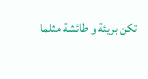تكن بريئة و طائشة مثلما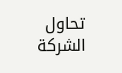تحاول الشركة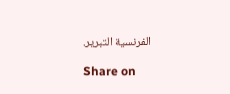الفرنسية التبرير.

Share on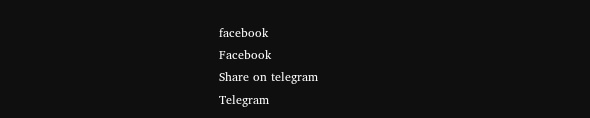facebook
Facebook
Share on telegram
Telegram